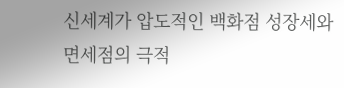신세계가 압도적인 백화점 성장세와 면세점의 극적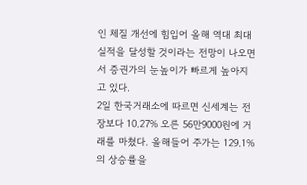인 체질 개선에 힘입어 올해 역대 최대 실적을 달성할 것이라는 전망이 나오면서 증권가의 눈높이가 빠르게 높아지고 있다.
2일 한국거래소에 따르면 신세계는 전장보다 10.27% 오른 56만9000원에 거래를 마쳤다. 올해들어 주가는 129.1%의 상승률을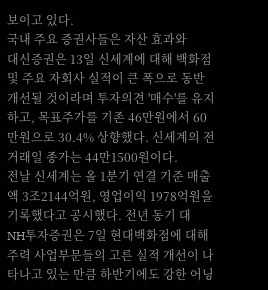보이고 있다.
국내 주요 증권사들은 자산 효과와
대신증권은 13일 신세계에 대해 백화점 및 주요 자회사 실적이 큰 폭으로 동반 개선될 것이라며 투자의견 '매수'를 유지하고, 목표주가를 기존 46만원에서 60만원으로 30.4% 상향했다. 신세계의 전 거래일 종가는 44만1500원이다.
전날 신세계는 올 1분기 연결 기준 매출액 3조2144억원, 영업이익 1978억원을 기록했다고 공시했다. 전년 동기 대
NH투자증권은 7일 현대백화점에 대해 주력 사업부문들의 고른 실적 개선이 나타나고 있는 만큼 하반기에도 강한 어닝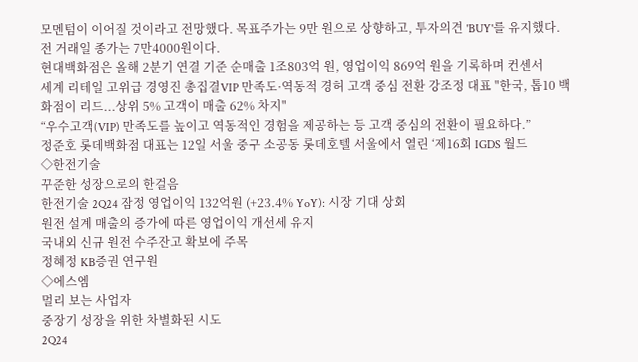모멘텀이 이어질 것이라고 전망했다. 목표주가는 9만 원으로 상향하고, 투자의견 'BUY'를 유지했다. 전 거래일 종가는 7만4000원이다.
현대백화점은 올해 2분기 연결 기준 순매출 1조803억 원, 영업이익 869억 원을 기록하며 컨센서
세계 리테일 고위급 경영진 총집결VIP 만족도·역동적 경허 고객 중심 전환 강조정 대표 "한국, 톱10 백화점이 리드...상위 5% 고객이 매출 62% 차지"
“우수고객(VIP) 만족도를 높이고 역동적인 경험을 제공하는 등 고객 중심의 전환이 필요하다.”
정준호 롯데백화점 대표는 12일 서울 중구 소공동 롯데호텔 서울에서 열린 ‘제16회 IGDS 월드
◇한전기술
꾸준한 성장으로의 한걸음
한전기술 2Q24 잠정 영업이익 132억원 (+23.4% YoY): 시장 기대 상회
원전 설계 매출의 증가에 따른 영업이익 개선세 유지
국내외 신규 원전 수주잔고 확보에 주목
정혜정 KB증권 연구원
◇에스엠
멀리 보는 사업자
중장기 성장을 위한 차별화된 시도
2Q24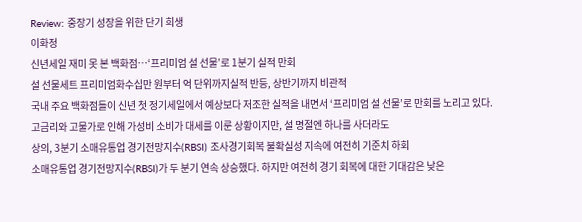Review: 중장기 성장을 위한 단기 희생
이화정
신년세일 재미 못 본 백화점…‘프리미엄 설 선물’로 1분기 실적 만회
설 선물세트 프리미엄화수십만 원부터 억 단위까지실적 반등, 상반기까지 비관적
국내 주요 백화점들이 신년 첫 정기세일에서 예상보다 저조한 실적을 내면서 ‘프리미엄 설 선물’로 만회를 노리고 있다. 고금리와 고물가로 인해 가성비 소비가 대세를 이룬 상황이지만, 설 명절엔 하나를 사더라도
상의, 3분기 소매유통업 경기전망지수(RBSI) 조사경기회복 불확실성 지속에 여전히 기준치 하회
소매유통업 경기전망지수(RBSI)가 두 분기 연속 상승했다. 하지만 여전히 경기 회복에 대한 기대감은 낮은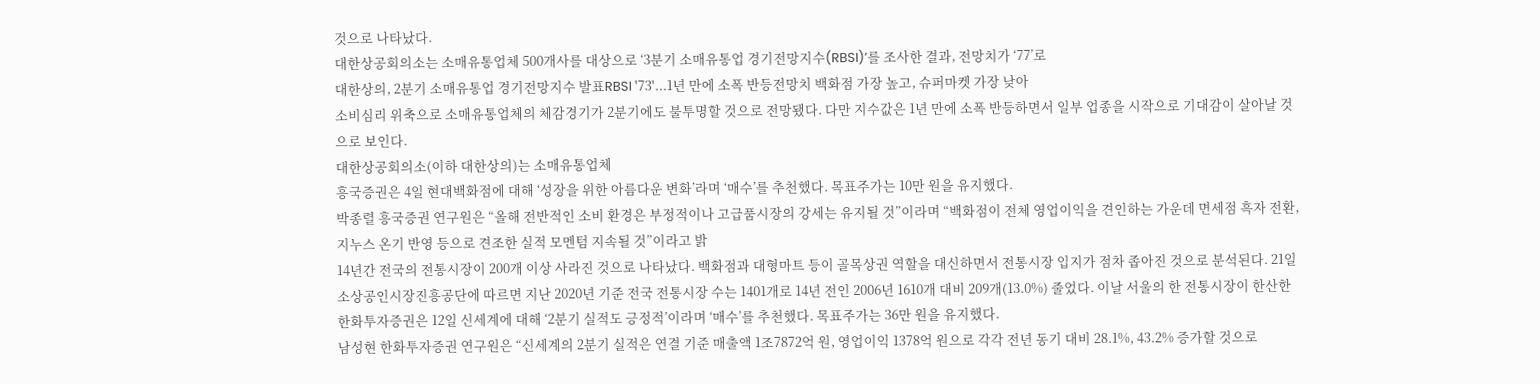것으로 나타났다.
대한상공회의소는 소매유통업체 500개사를 대상으로 ‘3분기 소매유통업 경기전망지수(RBSI)’를 조사한 결과, 전망치가 ‘77’로
대한상의, 2분기 소매유통업 경기전망지수 발표RBSI '73'...1년 만에 소폭 반등전망치 백화점 가장 높고, 슈퍼마켓 가장 낮아
소비심리 위축으로 소매유통업체의 체감경기가 2분기에도 불투명할 것으로 전망됐다. 다만 지수값은 1년 만에 소폭 반등하면서 일부 업종을 시작으로 기대감이 살아날 것으로 보인다.
대한상공회의소(이하 대한상의)는 소매유통업체
흥국증권은 4일 현대백화점에 대해 ‘성장을 위한 아름다운 변화’라며 ‘매수’를 추천했다. 목표주가는 10만 원을 유지했다.
박종렬 흥국증권 연구원은 “올해 전반적인 소비 환경은 부정적이나 고급품시장의 강세는 유지될 것”이라며 “백화점이 전체 영업이익을 견인하는 가운데 면세점 흑자 전환, 지누스 온기 반영 등으로 견조한 실적 모멘텀 지속될 것”이라고 밝
14년간 전국의 전통시장이 200개 이상 사라진 것으로 나타났다. 백화점과 대형마트 등이 골목상권 역할을 대신하면서 전통시장 입지가 점차 좁아진 것으로 분석된다. 21일 소상공인시장진흥공단에 따르면 지난 2020년 기준 전국 전통시장 수는 1401개로 14년 전인 2006년 1610개 대비 209개(13.0%) 줄었다. 이날 서울의 한 전통시장이 한산한
한화투자증권은 12일 신세계에 대해 ‘2분기 실적도 긍정적’이라며 ‘매수’를 추천했다. 목표주가는 36만 원을 유지했다.
남성현 한화투자증권 연구원은 “신세계의 2분기 실적은 연결 기준 매출액 1조7872억 원, 영업이익 1378억 원으로 각각 전년 동기 대비 28.1%, 43.2% 증가할 것으로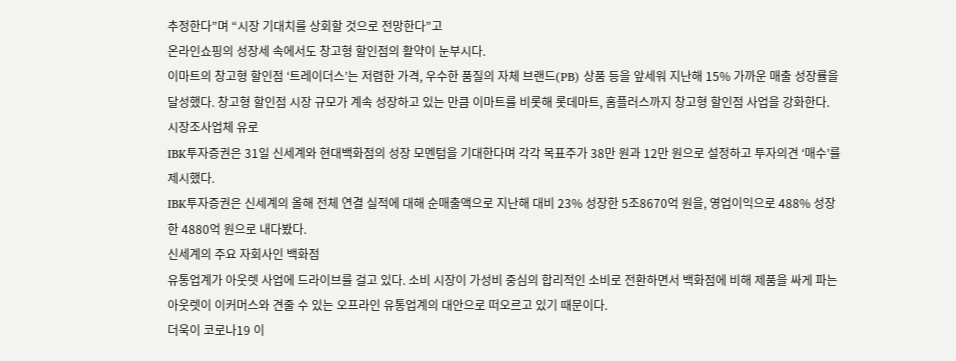추정한다”며 “시장 기대치를 상회할 것으로 전망한다”고
온라인쇼핑의 성장세 속에서도 창고형 할인점의 활약이 눈부시다.
이마트의 창고형 할인점 ‘트레이더스’는 저렴한 가격, 우수한 품질의 자체 브랜드(PB) 상품 등을 앞세워 지난해 15% 가까운 매출 성장률을 달성했다. 창고형 할인점 시장 규모가 계속 성장하고 있는 만큼 이마트를 비롯해 롯데마트, 홈플러스까지 창고형 할인점 사업을 강화한다.
시장조사업체 유로
IBK투자증권은 31일 신세계와 현대백화점의 성장 모멘텀을 기대한다며 각각 목표주가 38만 원과 12만 원으로 설정하고 투자의견 ‘매수’를 제시했다.
IBK투자증권은 신세계의 올해 전체 연결 실적에 대해 순매출액으로 지난해 대비 23% 성장한 5조8670억 원을, 영업이익으로 488% 성장한 4880억 원으로 내다봤다.
신세계의 주요 자회사인 백화점
유통업계가 아웃렛 사업에 드라이브를 걸고 있다. 소비 시장이 가성비 중심의 합리적인 소비로 전환하면서 백화점에 비해 제품을 싸게 파는 아웃렛이 이커머스와 견줄 수 있는 오프라인 유통업계의 대안으로 떠오르고 있기 때문이다.
더욱이 코로나19 이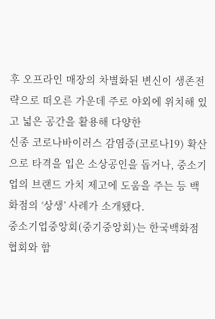후 오프라인 매장의 차별화된 변신이 생존전략으로 떠오른 가운데 주로 야외에 위치해 있고 넓은 공간을 활용해 다양한
신종 코로나바이러스 감염증(코로나19) 확산으로 타격을 입은 소상공인을 돕거나, 중소기업의 브랜드 가치 제고에 도움을 주는 등 백화점의 ‘상생’ 사례가 소개됐다.
중소기업중앙회(중기중앙회)는 한국백화점협회와 함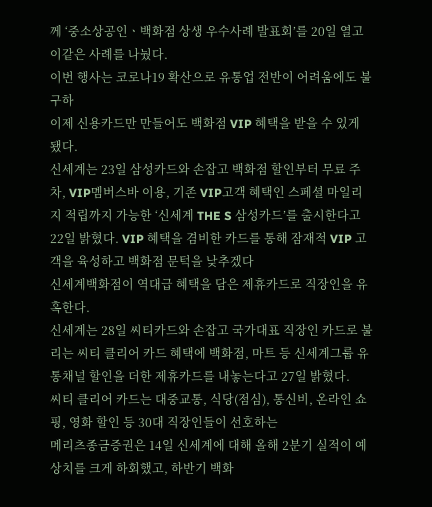께 ‘중소상공인ㆍ백화점 상생 우수사례 발표회’를 20일 열고 이같은 사례를 나눴다.
이번 행사는 코로나19 확산으로 유통업 전반이 어려움에도 불구하
이제 신용카드만 만들어도 백화점 VIP 혜택을 받을 수 있게 됐다.
신세계는 23일 삼성카드와 손잡고 백화점 할인부터 무료 주차, VIP멤버스바 이용, 기존 VIP고객 혜택인 스페셜 마일리지 적립까지 가능한 ‘신세계 THE S 삼성카드’를 출시한다고 22일 밝혔다. VIP 혜택을 겸비한 카드를 통해 잠재적 VIP 고객을 육성하고 백화점 문턱을 낮추겠다
신세계백화점이 역대급 혜택을 담은 제휴카드로 직장인을 유혹한다.
신세계는 28일 씨티카드와 손잡고 국가대표 직장인 카드로 불리는 씨티 클리어 카드 혜택에 백화점, 마트 등 신세계그룹 유통채널 할인을 더한 제휴카드를 내놓는다고 27일 밝혔다.
씨티 클리어 카드는 대중교통, 식당(점심), 통신비, 온라인 쇼핑, 영화 할인 등 30대 직장인들이 선호하는
메리츠종금증권은 14일 신세계에 대해 올해 2분기 실적이 예상치를 크게 하회했고, 하반기 백화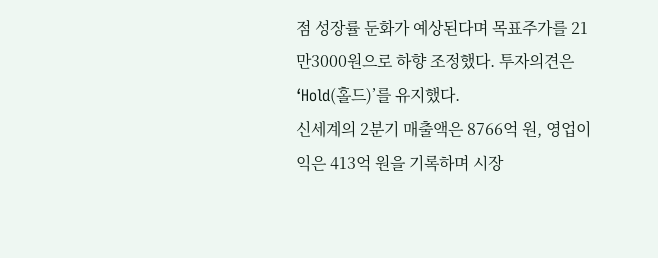점 성장률 둔화가 예상된다며 목표주가를 21만3000원으로 하향 조정했다. 투자의견은 ‘Hold(홀드)’를 유지했다.
신세계의 2분기 매출액은 8766억 원, 영업이익은 413억 원을 기록하며 시장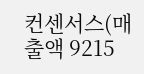컨센서스(매출액 9215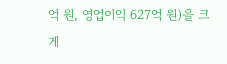억 원, 영업이익 627억 원)을 크게